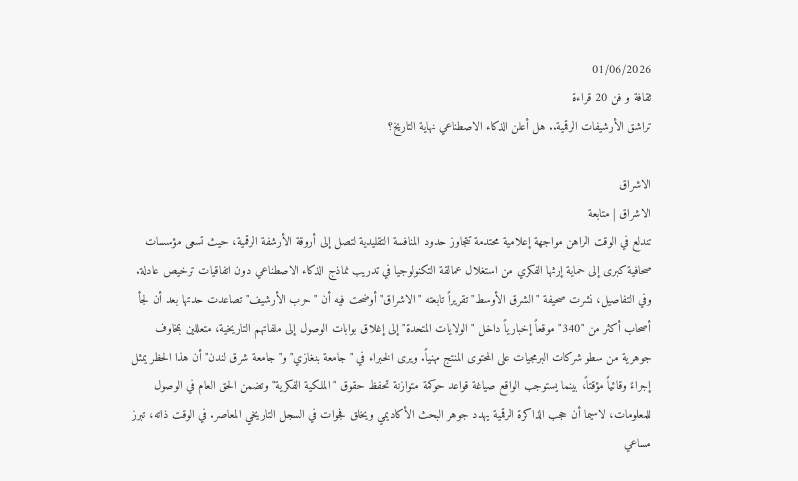01/06/2026
ثقافة و فن 20 قراءة
تراشق الأرشيفات الرقمية.. هل أعلن الذكاء الاصطناعي نهاية التاريخ؟

الاشراق
الاشراق | متابعة
تندلع في الوقت الراهن مواجهة إعلامية محتدمة تتجاوز حدود المنافسة التقليدية لتصل إلى أروقة الأرشفة الرقمية، حيث تسعى مؤسسات صحافية كبرى إلى حماية إرثها الفكري من استغلال عمالقة التكنولوجيا في تدريب نماذج الذكاء الاصطناعي دون اتفاقيات ترخيص عادلة.
وفي التفاصيل، نشرت صحيفة "الشرق الأوسط" تقريراً تابعته "الاشراق" أوضحت فيه أن "حرب الأرشيف" تصاعدت حدتها بعد أن لجأ أصحاب أكثر من "340" موقعاً إخبارياً داخل "الولايات المتحدة" إلى إغلاق بوابات الوصول إلى ملفاتهم التاريخية، متعللين بمخاوف جوهرية من سطو شركات البرمجيات على المحتوى المنتج مهنياً. ويرى الخبراء في "جامعة بنغازي" و"جامعة شرق لندن" أن هذا الحظر يمثل إجراءً وقائياً مؤقتاً، بينما يستوجب الواقع صياغة قواعد حوكمة متوازنة تحفظ حقوق "الملكية الفكرية" وتضمن الحق العام في الوصول للمعلومات، لاسيما أن حجب الذاكرة الرقمية يهدد جوهر البحث الأكاديمي ويخلق فجوات في السجل التاريخي المعاصر. في الوقت ذاته، تبرز مساعي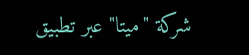شركة "ميتا" عبر تطبيق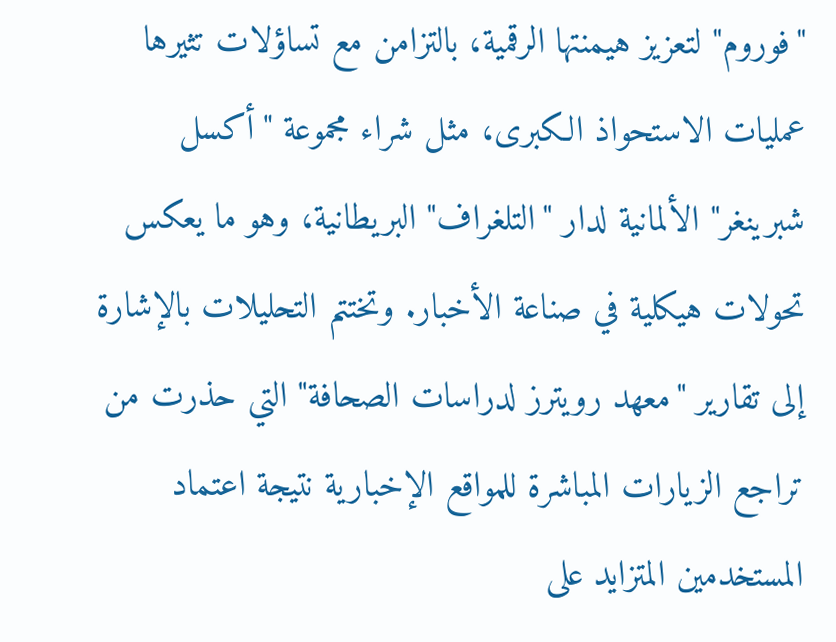"فوروم" لتعزيز هيمنتها الرقمية، بالتزامن مع تساؤلات تثيرها عمليات الاستحواذ الكبرى، مثل شراء مجموعة "أكسل شبرينغر" الألمانية لدار "التلغراف" البريطانية، وهو ما يعكس تحولات هيكلية في صناعة الأخبار. وتختتم التحليلات بالإشارة إلى تقارير "معهد رويترز لدراسات الصحافة" التي حذرت من تراجع الزيارات المباشرة للمواقع الإخبارية نتيجة اعتماد المستخدمين المتزايد على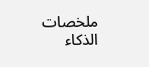ملخصات الذكاء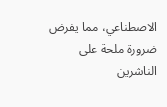الاصطناعي، مما يفرض ضرورة ملحة على الناشرين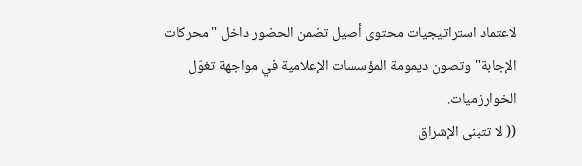لاعتماد استراتيجيات محتوى أصيل تضمن الحضور داخل "محركات الإجابة" وتصون ديمومة المؤسسات الإعلامية في مواجهة تغوّل الخوارزميات.
(( لا تتبنى الإشراق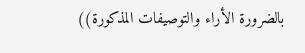بالضرورة الأراء والتوصيفات المذكورة))